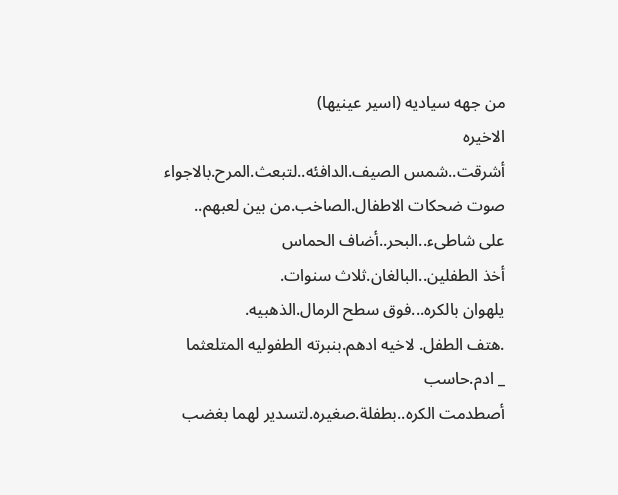من جهه سياديه (اسير عينيها)
الاخيره
أشرقت..شمس الصيف.الدافئه..لتبعث.المرح.بالاجواء
صوت ضحكات الاطفال.الصاخب.من بين لعبهم..
على شاطىء..البحر..أضاف الحماس
أخذ الطفلين..البالغان.ثلاث سنوات.
يلهوان بالكره...فوق سطح الرمال.الذهبيه.
.هتف الطفل. لاخيه ادهم.بنبرته الطفوليه المتلعثما
_ ادم.حاسب
أصطدمت الكره..بطفلة.صغيره.لتسدير لهما بغضب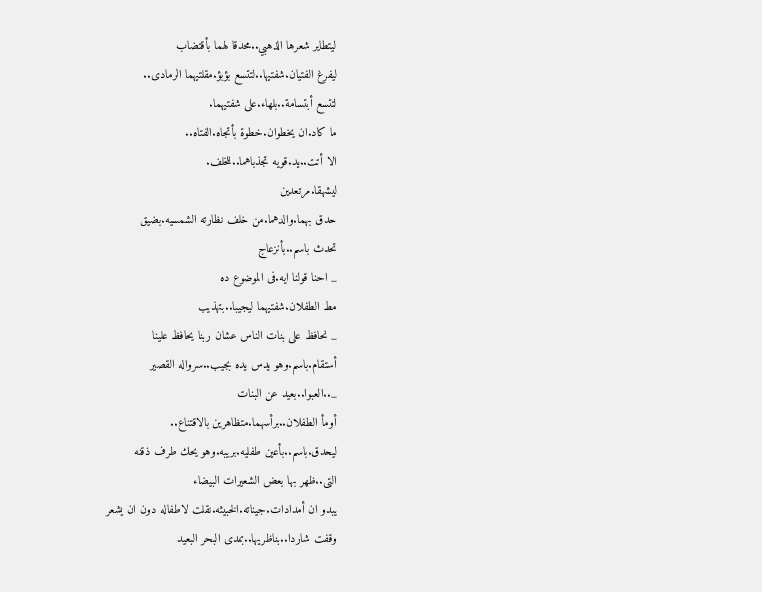ليتطاير شعرها الذهبي..محدقا لهما بأقتضاب
ليفرغ الفتيان.شفتيها..لتتسع بؤبؤ.مقلتيهما الرمادى..
لتتسع أبتسامة..بلهاء.على شفتيهما.
ما كاد.ان يخطوان.خطوة بأتجاه.الفتاه..
الا أتت..يد.قويه تجذباهما..للخلف.
ليشهقا.مرتعدين
حدق بهما.والدهما.من خلف نظارته الشمسيه.بضيق
تحدث باسم..بأنزعاج
_ احنا قولنا ايه.فى الموضوع ده
مط الطفلان.شفتيهما ليجيبا..بتهذيب
_ نحافظ على بنات الناس عشان ربنا يحافظ علينا
أستقام.باسم.وهو يدس يده بجيب..سرواله القصير
_..العبوا..بعيد عن البنات
أومأ الطفلان..برأسهما.متظاهرين بالاقتناع..
ليحدق.باسم..بأعين طفليه.بريبه.وهو يحك طرف ذقنه
التى..ظهر بها بعض الشعيرات البيضاء
يبدو ان أمدادات.جيناته.الخبيثه.نقلت لاطفاله دون ان يشعر
وقفت شاردا..بناظريها..بمدى البحر البعيد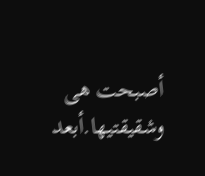أصبحت هى وشقيقتيها.أبعد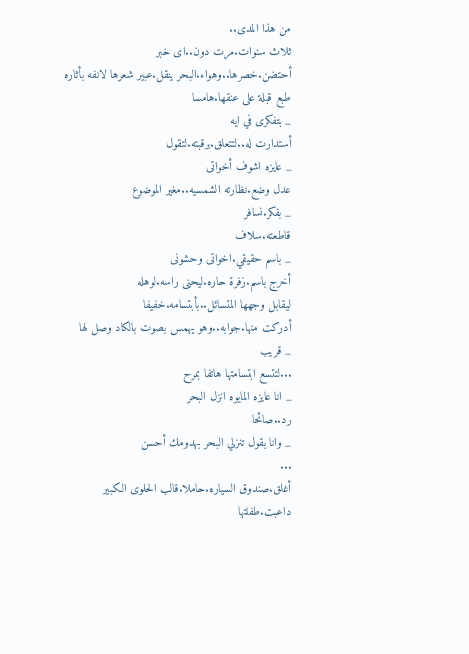من هذا المدى..
ثلاث سنوات.مرت دون..اى خبر
أحتضن.خصرها..وهواء.البحر ينقل.عبير شعرها لانفه بأثاره
طبع قبلة على عنقها.هامسا
_ بتفكرى في ايه
أستدارت له..لتتعلق.برقبته.لتقول
_ عايزه اشوف أخواتى
عدل وضع.نظارته الشمسيه..مغير الموضوع
_ بفكر.نسافر
قاطعته.سلاف
_ باسم حقيقي.اخواتى وحشونى
أخرج باسم.زفرة حاره.ليحنى راسه.لوهله
ليقابل وجهها المتسائل..بأبتسامه.خفيفا
أدركت منها.جوابه..وهو يهمس بصوت بالكاد وصل لها
_ قريب
...لتتسع ابتسامتها هاتفا بمرح
_ انا عايزه المايوه انزل البحر
رد..صائحا
_ وانا بقول تنزلي البحر بهدومك أحسن
...
أغلق.صندوق السياره.حاملا.قالب الحلوى الكبير
داعبت.طفلتها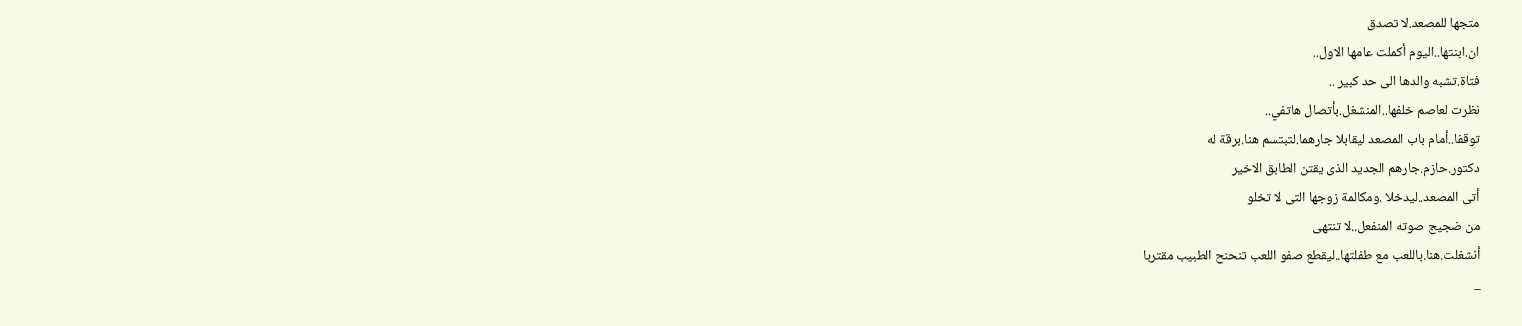متجها للمصعد.لا تصدق
ان.ابنتها..اليوم أكملت عامها الاول..
فتاة.تشبه والدها الى حد كبير ..
نظرت لعاصم خلفها..المنشغل.بأتصال هاتفي..
توقفا..أمام باب المصعد ليقابلا جارهما.لتبتسم هنا.برقة له
دكتور.حازم.جارهم الجديد الذى يقتن الطابق الاخير
أتى المصعد..ليدخلا .ومكالمة زوجها التى لا تخلو
من ضجيج صوته المنفعل..لا تنتهى
أنشغلت.هنا.باللعب مع طفلتها..ليقطع صفو اللعب تنحنح الطبيب مقتربا
_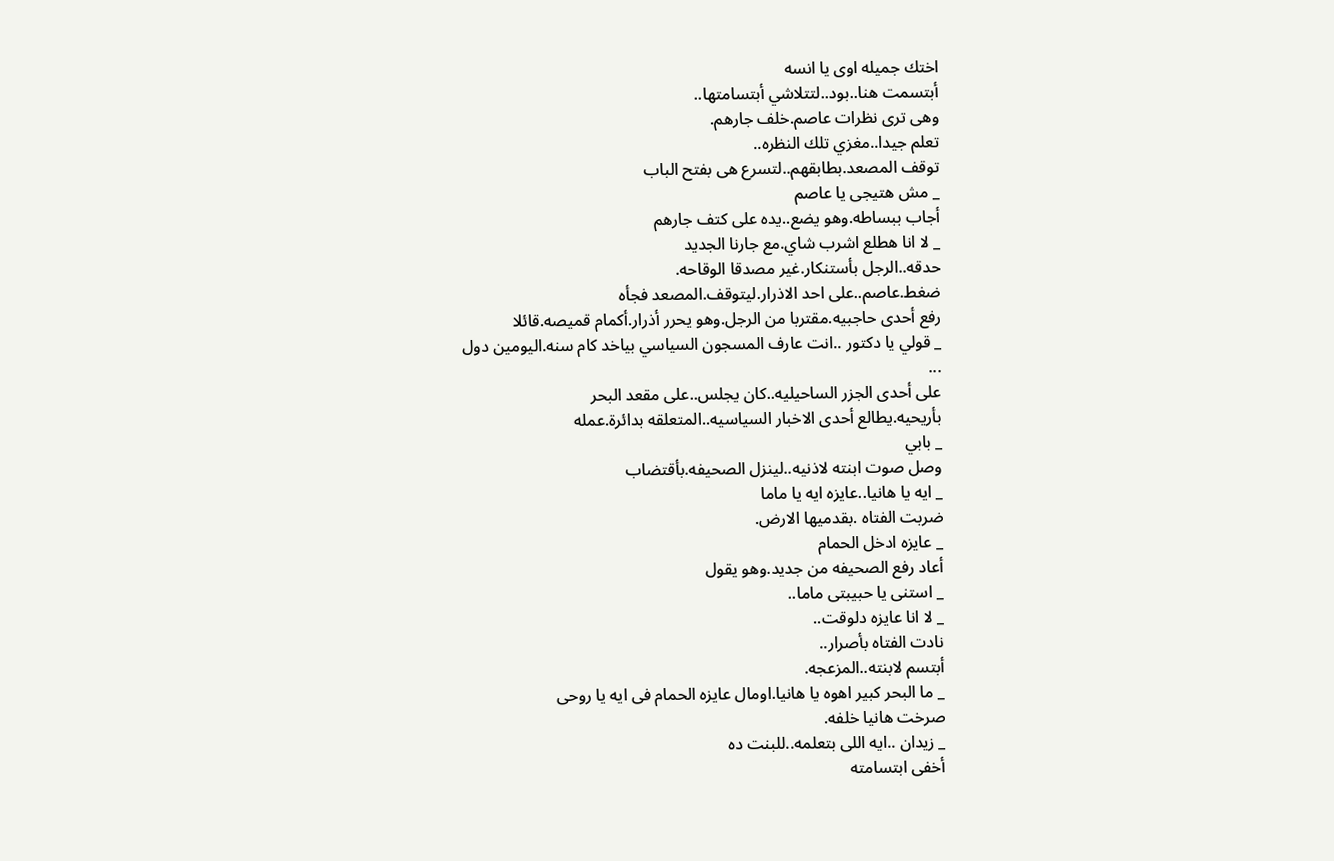اختك جميله اوى يا انسه
أبتسمت هنا..بود..لتتلاشي أبتسامتها..
وهى ترى نظرات عاصم.خلف جارهم.
تعلم جيدا..مغزي تلك النظره..
توقف المصعد.بطابقهم..لتسرع هى بفتح الباب
_ مش هتيجى يا عاصم
أجاب ببساطه.وهو يضع..يده على كتف جارهم
_ لا انا هطلع اشرب شاي.مع جارنا الجديد
حدقه..الرجل بأستنكار.غير مصدقا الوقاحه.
ضغط.عاصم..على احد الاذرار.ليتوقف.المصعد فجأه
رفع أحدى حاجبيه.مقتربا من الرجل.وهو يحرر أذرار.أكمام قميصه.قائلا
_ قولي يا دكتور ..انت عارف المسجون السياسي بياخد كام سنه.اليومين دول
...
على أحدى الجزر الساحيليه..كان يجلس..على مقعد البحر
بأريحيه.يطالع أحدى الاخبار السياسيه..المتعلقه بدائرة.عمله
_ بابي
وصل صوت ابنته لاذنيه..لينزل الصحيفه.بأقتضاب
_ ايه يا هانيا..عايزه ايه يا ماما
ضربت الفتاه .بقدميها الارض.
_ عايزه ادخل الحمام
أعاد رفع الصحيفه من جديد.وهو يقول
_ استنى يا حبيبتى ماما..
_ لا انا عايزه دلوقت..
نادت الفتاه بأصرار..
أبتسم لابنته..المزعجه.
_ ما البحر كبير اهوه يا هانيا.اومال عايزه الحمام فى ايه يا روحى
صرخت هانيا خلفه.
_ زيدان ..ايه اللى بتعلمه..للبنت ده
أخفى ابتسامته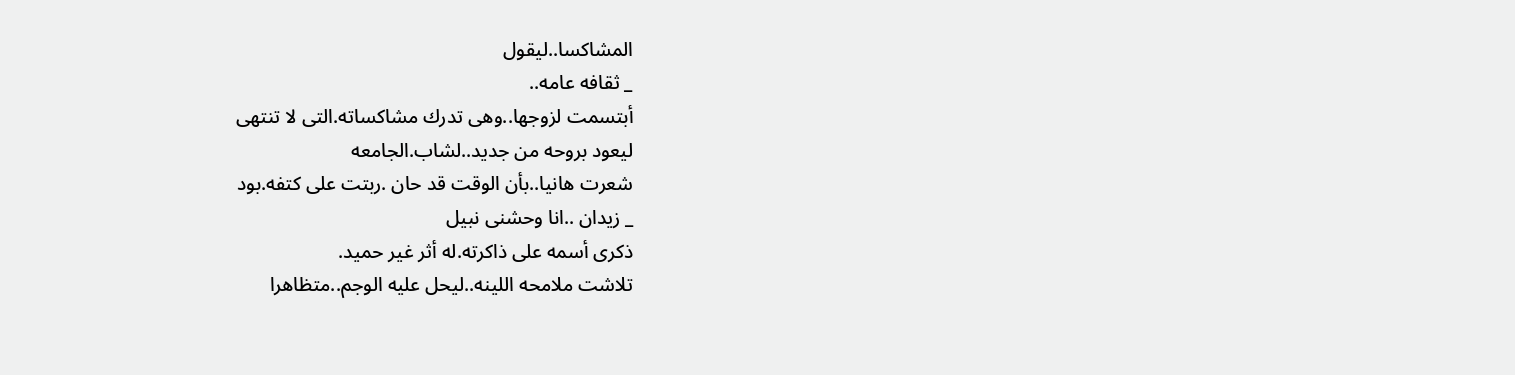المشاكسا..ليقول
_ ثقافه عامه..
أبتسمت لزوجها..وهى تدرك مشاكساته.التى لا تنتهى
ليعود بروحه من جديد..لشاب.الجامعه
شعرت هانيا..بأن الوقت قد حان .ربتت على كتفه.بود
_ زيدان ..انا وحشنى نبيل
ذكرى أسمه على ذاكرته.له أثر غير حميد.
تلاشت ملامحه اللينه..ليحل عليه الوجم..متظاهرا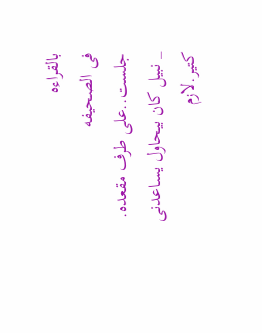بالقراءه
فى الصحيفه
جلست..على طرف مقعده.
_ نبيل كان بيحاول يساعدنى كتير.لازم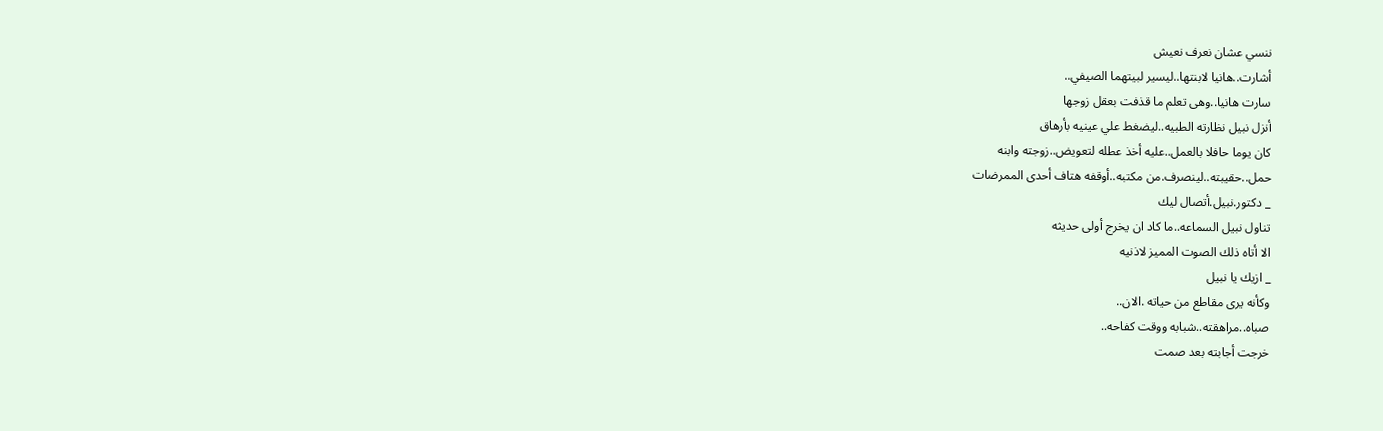ننسي عشان نعرف نعيش
أشارت..هانيا لابنتها..ليسير لبيتهما الصيفي..
سارت هانيا..وهى تعلم ما قذفت بعقل زوجها
أنزل نبيل نظارته الطبيه..ليضغط علي عينيه بأرهاق
كان يوما حافلا بالعمل..عليه أخذ عطله لتعويض..زوجته وابنه
حمل..حقيبته..لينصرف.من مكتبه..أوقفه هتاف أحدى الممرضات
_ دكتور.نبيل.أتصال ليك
تناول نبيل السماعه..ما كاد ان يخرج أولى حديثه
الا أتاه ذلك الصوت المميز لاذنيه
_ ازيك يا نبيل
وكأنه يرى مقاطع من حياته .الان..
صباه..مراهقته..شبابه ووقت كفاحه..
خرجت أجابته بعد صمت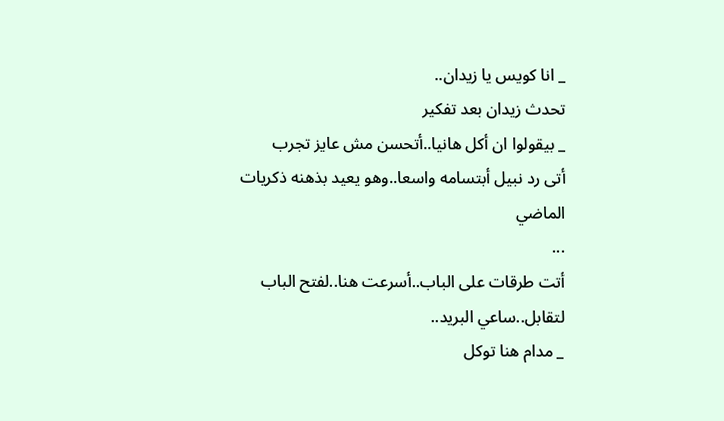_ انا كويس يا زيدان..
تحدث زيدان بعد تفكير
_ بيقولوا ان أكل هانيا..أتحسن مش عايز تجرب
أتى رد نبيل أبتسامه واسعا..وهو يعيد بذهنه ذكريات الماضي
...
أتت طرقات على الباب..أسرعت هنا..لفتح الباب
لتقابل..ساعي البريد..
_ مدام هنا توكل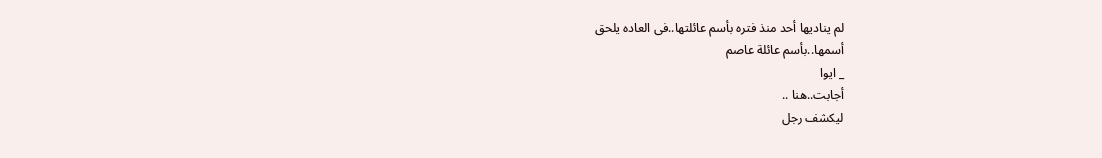لم يناديها أحد منذ فتره بأسم عائلتها..فى العاده يلحق
أسمها..بأسم عائلة عاصم
_ ايوا
أجابت..هنا ..
ليكشف رجل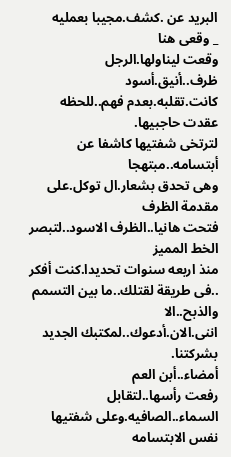البريد عن .كشف.مجيبا بعمليه
_ وقعى هنا
وقعت ليناولها.الرجل ظرف..أنيق.أسود
كانت.تقلبه.بعدم فهم..للحظه عقدت حاجبيها.
لترتخى شفتيها كاشفا عن أبتسامه..مبتهجا
وهى تحدق بشعار.ال توكل.على مقدمة الظرف
فتحت هانيا..الظرف الاسود..لتبصر الخط المميز
منذ اربعه سنوات تحديدا.كنت أفكر ..فى طريقة لقتلك..ما بين التسمم
والذبح..الا اننى.الان.أدعوك..لمكتبك الجديد بشركتنا.
أمضاء..أبن العم
رفعت رأسها..لتقابل السماء..الصافيه.وعلى شفتيها
نفس الابتسامه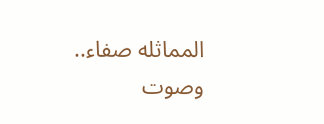المماثله صفاء..
وصوت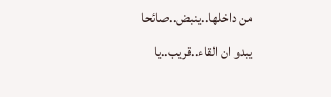من داخلها..ينبض..صائحا
يبدو ان القاء..قريب..يا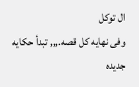ال توكل
وفى نهايه كل قصه.,,, تبدأ حكايه جديده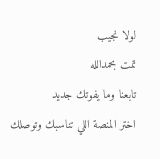لولا نجيب
تمت بحمدالله
تابعنا وما يفوتك جديد
اختر المنصة اللي تناسبك وتوصلك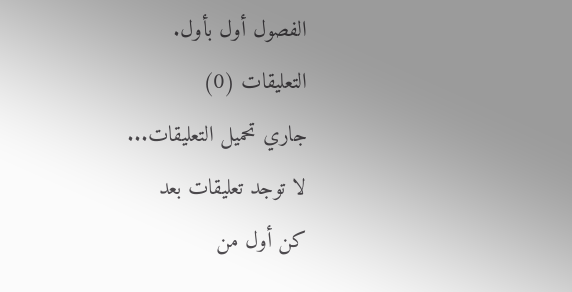الفصول أول بأول.
التعليقات (0)
جاري تحميل التعليقات...
لا توجد تعليقات بعد
كن أول من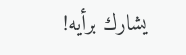يشارك برأيه!